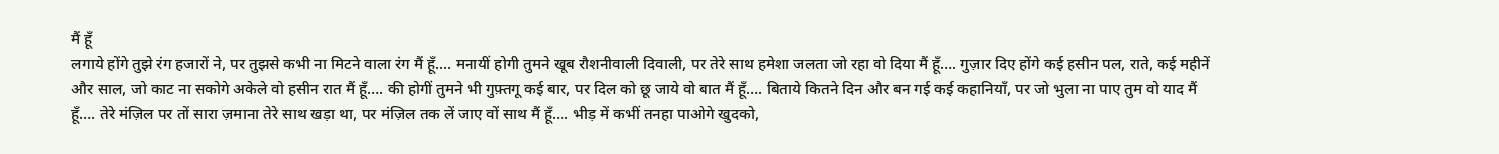मैं हूँ
लगाये होंगे तुझे रंग हजारों ने, पर तुझसे कभी ना मिटने वाला रंग मैं हूँ.... मनायीं होगी तुमने खूब रौशनीवाली दिवाली, पर तेरे साथ हमेशा जलता जो रहा वो दिया मैं हूँ…. गुज़ार दिए होंगे कई हसीन पल, राते, कई महीनें और साल, जो काट ना सकोगे अकेले वो हसीन रात मैं हूँ…. की होगीं तुमने भी गुफ़्तगू कई बार, पर दिल को छू जाये वो बात मैं हूँ…. बिताये कितने दिन और बन गई कई कहानियाँ, पर जो भुला ना पाए तुम वो याद मैं हूँ…. तेरे मंज़िल पर तों सारा ज़माना तेरे साथ खड़ा था, पर मंज़िल तक लें जाए वों साथ मैं हूँ…. भीड़ में कभीं तनहा पाओगे खुदको,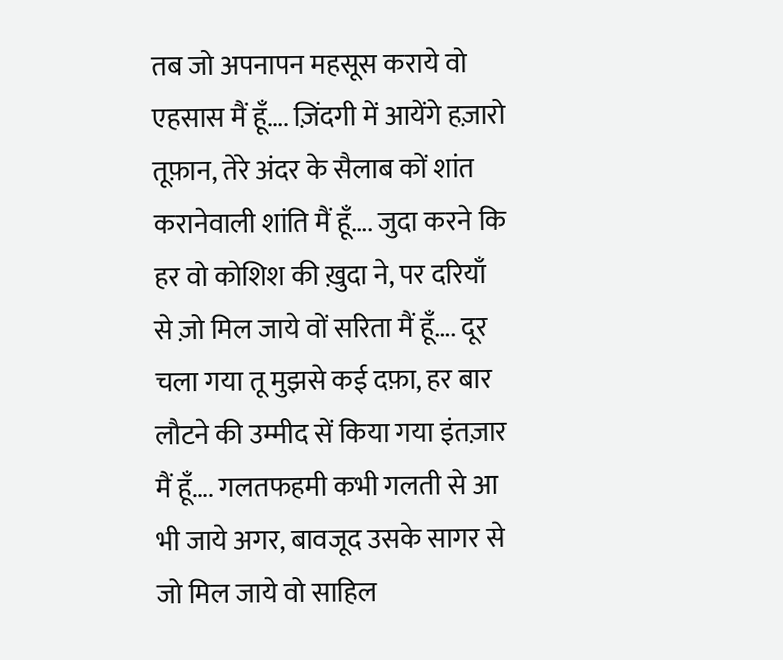तब जो अपनापन महसूस कराये वो एहसास मैं हूँ…. ज़िंदगी में आयेंगे हज़ारो तूफ़ान, तेरे अंदर के सैलाब कों शांत करानेवाली शांति मैं हूँ…. जुदा करने कि हर वो कोशिश की ख़ुदा ने, पर दरियाँ से ज़ो मिल जाये वों सरिता मैं हूँ…. दूर चला गया तू मुझसे कई दफ़ा, हर बार लौटने की उम्मीद सें किया गया इंतज़ार मैं हूँ…. गलतफहमी कभी गलती से आ भी जाये अगर, बावजूद उसके सागर से जो मिल जाये वो साहिल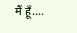मैं हूँ….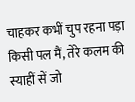चाहकर कभीं चुप रहना पड़ा किसी पल मैं, तेरे कलम की स्याहीं सें जो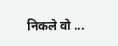निकले वो ...